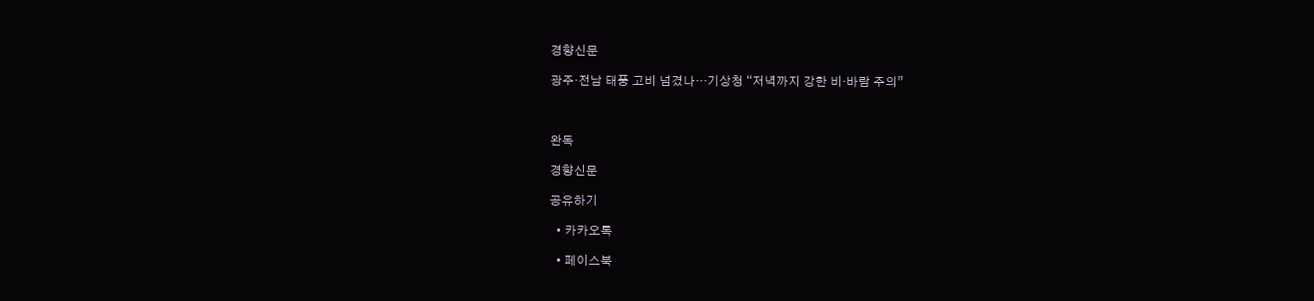경향신문

광주·전남 태풍 고비 넘겼나…기상청 “저녁까지 강한 비·바람 주의”



완독

경향신문

공유하기

  • 카카오톡

  • 페이스북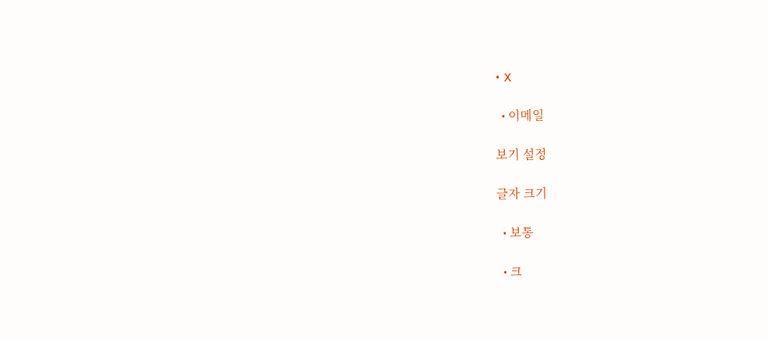• X

  • 이메일

보기 설정

글자 크기

  • 보통

  • 크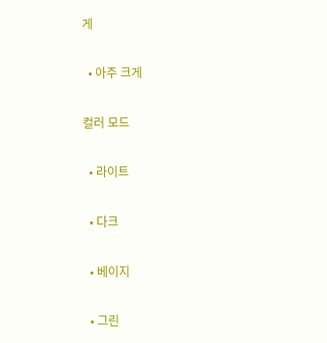게

  • 아주 크게

컬러 모드

  • 라이트

  • 다크

  • 베이지

  • 그린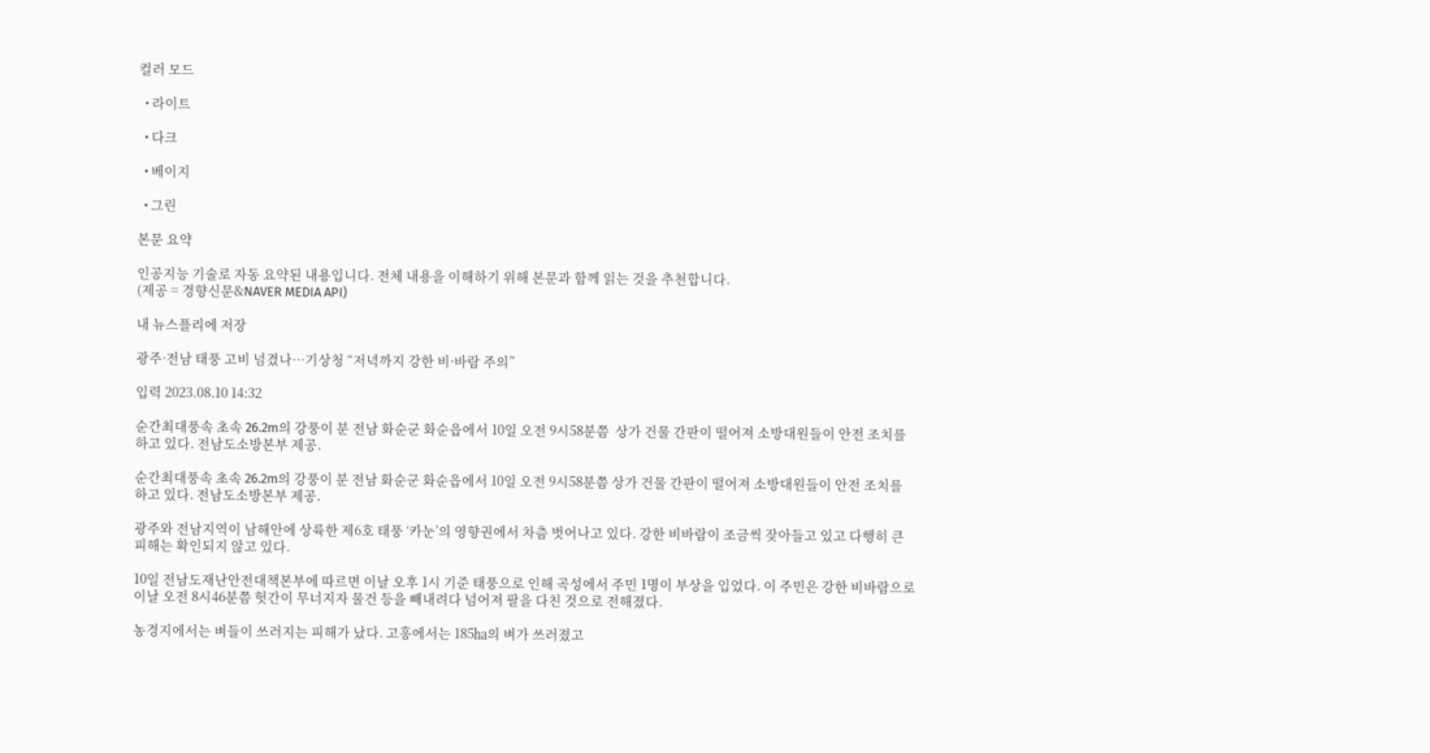컬러 모드

  • 라이트

  • 다크

  • 베이지

  • 그린

본문 요약

인공지능 기술로 자동 요약된 내용입니다. 전체 내용을 이해하기 위해 본문과 함께 읽는 것을 추천합니다.
(제공 = 경향신문&NAVER MEDIA API)

내 뉴스플리에 저장

광주·전남 태풍 고비 넘겼나…기상청 “저녁까지 강한 비·바람 주의”

입력 2023.08.10 14:32

순간최대풍속 초속 26.2m의 강풍이 분 전남 화순군 화순읍에서 10일 오전 9시58분쯤  상가 건물 간판이 떨어져 소방대원들이 안전 조치를 하고 있다. 전남도소방본부 제공.

순간최대풍속 초속 26.2m의 강풍이 분 전남 화순군 화순읍에서 10일 오전 9시58분쯤 상가 건물 간판이 떨어져 소방대원들이 안전 조치를 하고 있다. 전남도소방본부 제공.

광주와 전남지역이 남해안에 상륙한 제6호 태풍 ‘카눈’의 영향권에서 차츰 벗어나고 있다. 강한 비바람이 조금씩 잦아들고 있고 다행히 큰 피해는 확인되지 않고 있다.

10일 전남도재난안전대책본부에 따르면 이날 오후 1시 기준 태풍으로 인해 곡성에서 주민 1명이 부상을 입었다. 이 주민은 강한 비바람으로 이날 오전 8시46분쯤 헛간이 무너지자 물건 등을 빼내려다 넘어져 팔을 다친 것으로 전해졌다.

농경지에서는 벼들이 쓰러지는 피해가 났다. 고흥에서는 185㏊의 벼가 쓰러졌고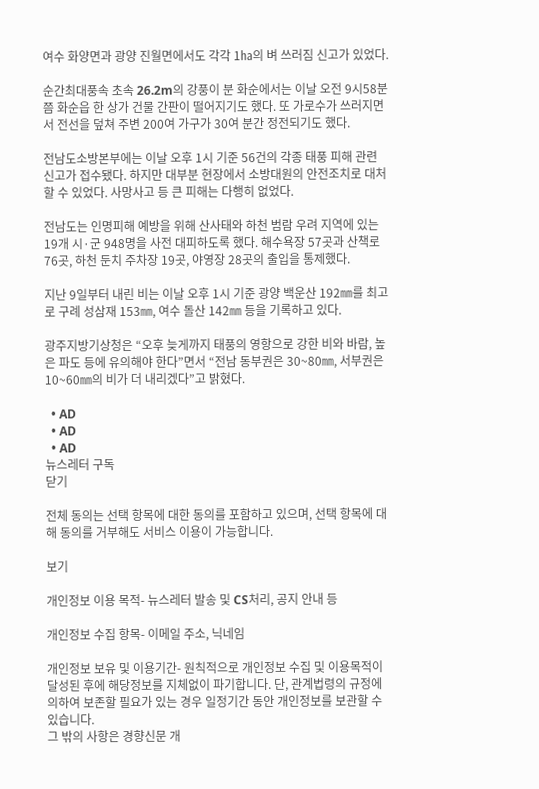여수 화양면과 광양 진월면에서도 각각 1㏊의 벼 쓰러짐 신고가 있었다.

순간최대풍속 초속 26.2m의 강풍이 분 화순에서는 이날 오전 9시58분쯤 화순읍 한 상가 건물 간판이 떨어지기도 했다. 또 가로수가 쓰러지면서 전선을 덮쳐 주변 200여 가구가 30여 분간 정전되기도 했다.

전남도소방본부에는 이날 오후 1시 기준 56건의 각종 태풍 피해 관련 신고가 접수됐다. 하지만 대부분 현장에서 소방대원의 안전조치로 대처할 수 있었다. 사망사고 등 큰 피해는 다행히 없었다.

전남도는 인명피해 예방을 위해 산사태와 하천 범람 우려 지역에 있는 19개 시·군 948명을 사전 대피하도록 했다. 해수욕장 57곳과 산책로 76곳, 하천 둔치 주차장 19곳, 야영장 28곳의 출입을 통제했다.

지난 9일부터 내린 비는 이날 오후 1시 기준 광양 백운산 192㎜를 최고로 구례 성삼재 153㎜, 여수 돌산 142㎜ 등을 기록하고 있다.

광주지방기상청은 “오후 늦게까지 태풍의 영항으로 강한 비와 바람, 높은 파도 등에 유의해야 한다”면서 “전남 동부권은 30~80㎜, 서부권은 10~60㎜의 비가 더 내리겠다”고 밝혔다.

  • AD
  • AD
  • AD
뉴스레터 구독
닫기

전체 동의는 선택 항목에 대한 동의를 포함하고 있으며, 선택 항목에 대해 동의를 거부해도 서비스 이용이 가능합니다.

보기

개인정보 이용 목적- 뉴스레터 발송 및 CS처리, 공지 안내 등

개인정보 수집 항목- 이메일 주소, 닉네임

개인정보 보유 및 이용기간- 원칙적으로 개인정보 수집 및 이용목적이 달성된 후에 해당정보를 지체없이 파기합니다. 단, 관계법령의 규정에 의하여 보존할 필요가 있는 경우 일정기간 동안 개인정보를 보관할 수 있습니다.
그 밖의 사항은 경향신문 개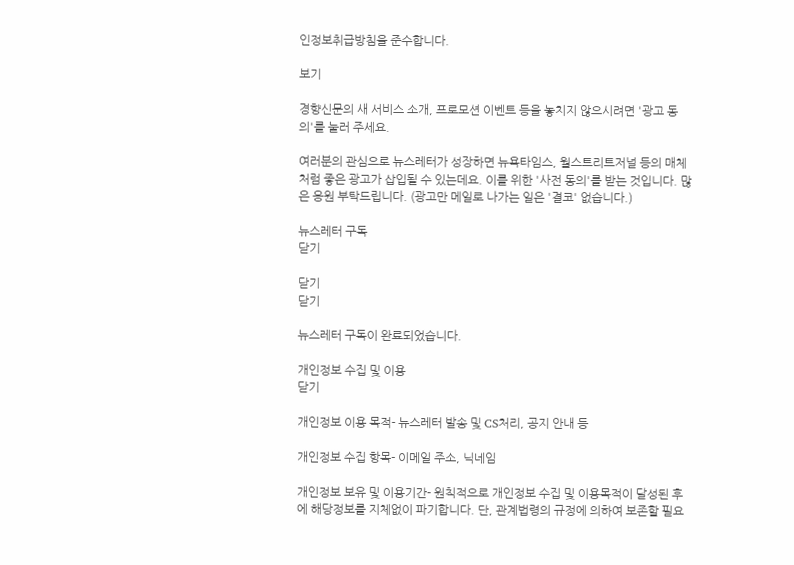인정보취급방침을 준수합니다.

보기

경향신문의 새 서비스 소개, 프로모션 이벤트 등을 놓치지 않으시려면 '광고 동의'를 눌러 주세요.

여러분의 관심으로 뉴스레터가 성장하면 뉴욕타임스, 월스트리트저널 등의 매체처럼 좋은 광고가 삽입될 수 있는데요. 이를 위한 '사전 동의'를 받는 것입니다. 많은 응원 부탁드립니다. (광고만 메일로 나가는 일은 '결코' 없습니다.)

뉴스레터 구독
닫기

닫기
닫기

뉴스레터 구독이 완료되었습니다.

개인정보 수집 및 이용
닫기

개인정보 이용 목적- 뉴스레터 발송 및 CS처리, 공지 안내 등

개인정보 수집 항목- 이메일 주소, 닉네임

개인정보 보유 및 이용기간- 원칙적으로 개인정보 수집 및 이용목적이 달성된 후에 해당정보를 지체없이 파기합니다. 단, 관계법령의 규정에 의하여 보존할 필요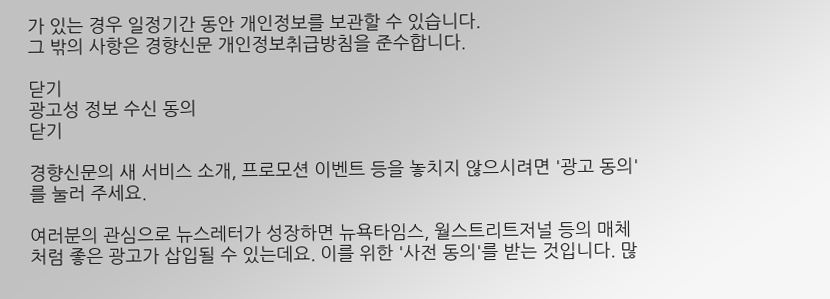가 있는 경우 일정기간 동안 개인정보를 보관할 수 있습니다.
그 밖의 사항은 경향신문 개인정보취급방침을 준수합니다.

닫기
광고성 정보 수신 동의
닫기

경향신문의 새 서비스 소개, 프로모션 이벤트 등을 놓치지 않으시려면 '광고 동의'를 눌러 주세요.

여러분의 관심으로 뉴스레터가 성장하면 뉴욕타임스, 월스트리트저널 등의 매체처럼 좋은 광고가 삽입될 수 있는데요. 이를 위한 '사전 동의'를 받는 것입니다. 많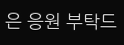은 응원 부탁드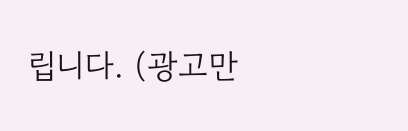립니다. (광고만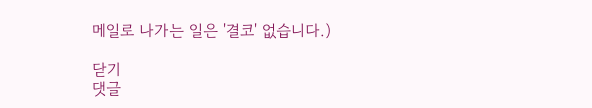메일로 나가는 일은 '결코' 없습니다.)

닫기
댓글